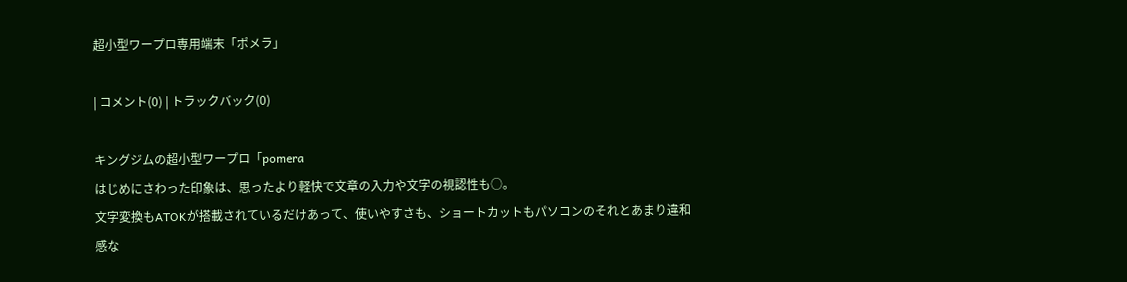超小型ワープロ専用端末「ポメラ」

| コメント(0) | トラックバック(0)

キングジムの超小型ワープロ「pomera
はじめにさわった印象は、思ったより軽快で文章の入力や文字の視認性も○。
文字変換もATOKが搭載されているだけあって、使いやすさも、ショートカットもパソコンのそれとあまり違和感な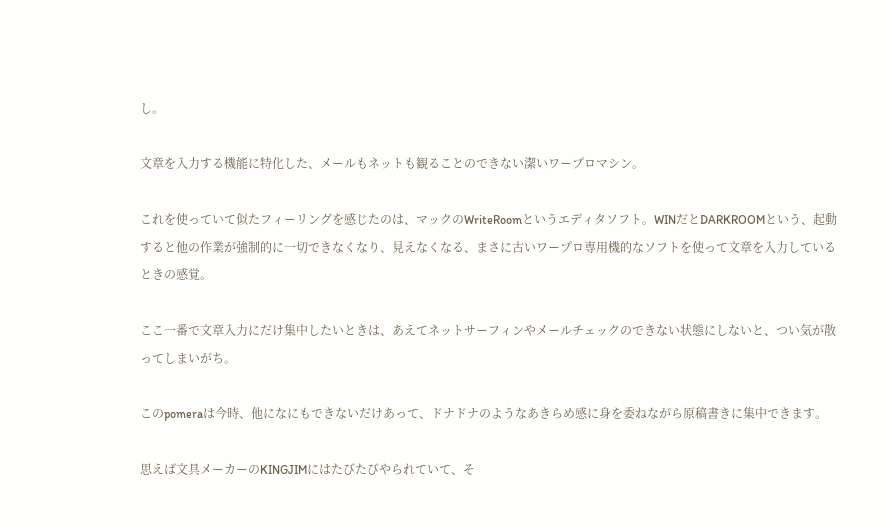し。

文章を入力する機能に特化した、メールもネットも観ることのできない潔いワープロマシン。

これを使っていて似たフィーリングを感じたのは、マックのWriteRoomというエディタソフト。WINだとDARKROOMという、起動すると他の作業が強制的に一切できなくなり、見えなくなる、まさに古いワープロ専用機的なソフトを使って文章を入力しているときの感覚。

ここ一番で文章入力にだけ集中したいときは、あえてネットサーフィンやメールチェックのできない状態にしないと、つい気が散ってしまいがち。

このpomeraは今時、他になにもできないだけあって、ドナドナのようなあきらめ感に身を委ねながら原稿書きに集中できます。

思えば文具メーカーのKINGJIMにはたびたびやられていて、そ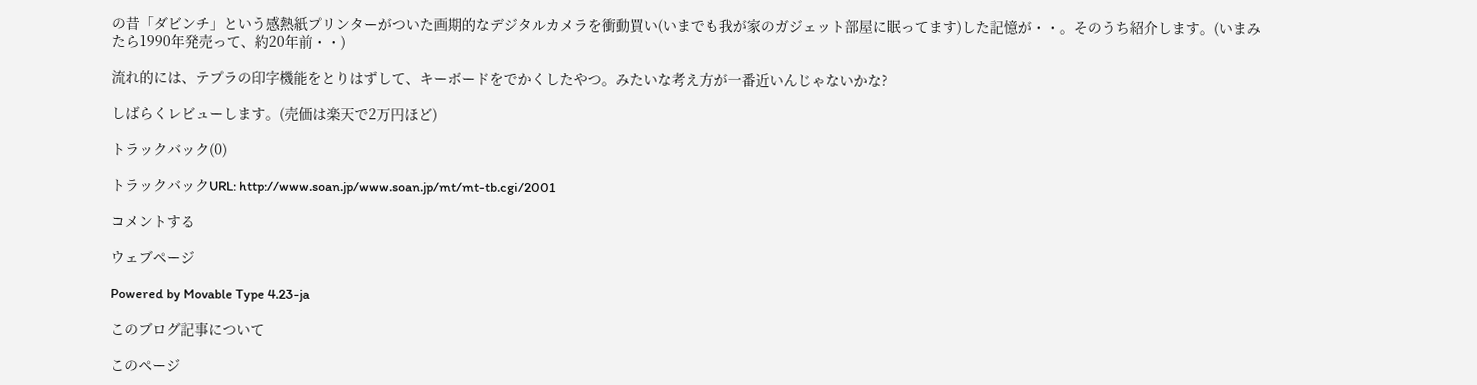の昔「ダビンチ」という感熱紙プリンターがついた画期的なデジタルカメラを衝動買い(いまでも我が家のガジェット部屋に眠ってます)した記憶が・・。そのうち紹介します。(いまみたら1990年発売って、約20年前・・)

流れ的には、テプラの印字機能をとりはずして、キーボードをでかくしたやつ。みたいな考え方が一番近いんじゃないかな?

しばらくレビューします。(売価は楽天で2万円ほど)

トラックバック(0)

トラックバックURL: http://www.soan.jp/www.soan.jp/mt/mt-tb.cgi/2001

コメントする

ウェブページ

Powered by Movable Type 4.23-ja

このブログ記事について

このページ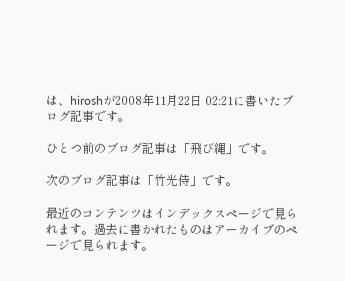は、hiroshが2008年11月22日 02:21に書いたブログ記事です。

ひとつ前のブログ記事は「飛び縄」です。

次のブログ記事は「竹光侍」です。

最近のコンテンツはインデックスページで見られます。過去に書かれたものはアーカイブのページで見られます。